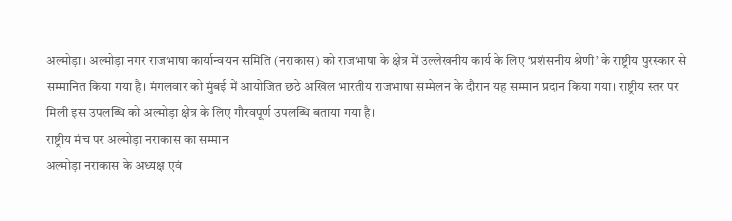अल्मोड़ा। अल्मोड़ा नगर राजभाषा कार्यान्वयन समिति (नराकास) को राजभाषा के क्षेत्र में उल्लेखनीय कार्य के लिए ‘प्रशंसनीय श्रेणी’ के राष्ट्रीय पुरस्कार से सम्मानित किया गया है। मंगलवार को मुंबई में आयोजित छठे अखिल भारतीय राजभाषा सम्मेलन के दौरान यह सम्मान प्रदान किया गया। राष्ट्रीय स्तर पर मिली इस उपलब्धि को अल्मोड़ा क्षेत्र के लिए गौरवपूर्ण उपलब्धि बताया गया है।
राष्ट्रीय मंच पर अल्मोड़ा नराकास का सम्मान
अल्मोड़ा नराकास के अध्यक्ष एवं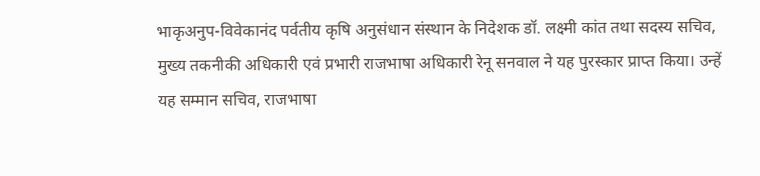भाकृअनुप-विवेकानंद पर्वतीय कृषि अनुसंधान संस्थान के निदेशक डॉ. लक्ष्मी कांत तथा सदस्य सचिव, मुख्य तकनीकी अधिकारी एवं प्रभारी राजभाषा अधिकारी रेनू सनवाल ने यह पुरस्कार प्राप्त किया। उन्हें यह सम्मान सचिव, राजभाषा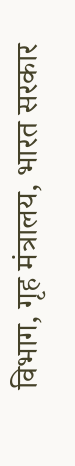विभाग, गृह मंत्रालय, भारत सरकार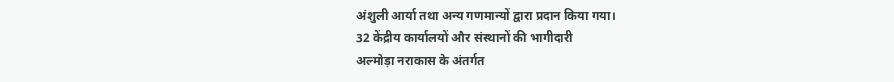अंशुली आर्या तथा अन्य गणमान्यों द्वारा प्रदान किया गया।
32 केंद्रीय कार्यालयों और संस्थानों की भागीदारी
अल्मोड़ा नराकास के अंतर्गत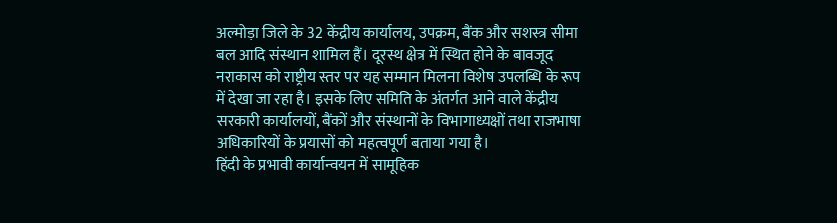अल्मोड़ा जिले के 32 केंद्रीय कार्यालय, उपक्रम, बैंक और सशस्त्र सीमा बल आदि संस्थान शामिल हैं। दूरस्थ क्षेत्र में स्थित होने के बावजूद नराकास को राष्ट्रीय स्तर पर यह सम्मान मिलना विशेष उपलब्धि के रूप में देखा जा रहा है। इसके लिए समिति के अंतर्गत आने वाले केंद्रीय सरकारी कार्यालयों, बैंकों और संस्थानों के विभागाध्यक्षों तथा राजभाषा अधिकारियों के प्रयासों को महत्वपूर्ण बताया गया है।
हिंदी के प्रभावी कार्यान्वयन में सामूहिक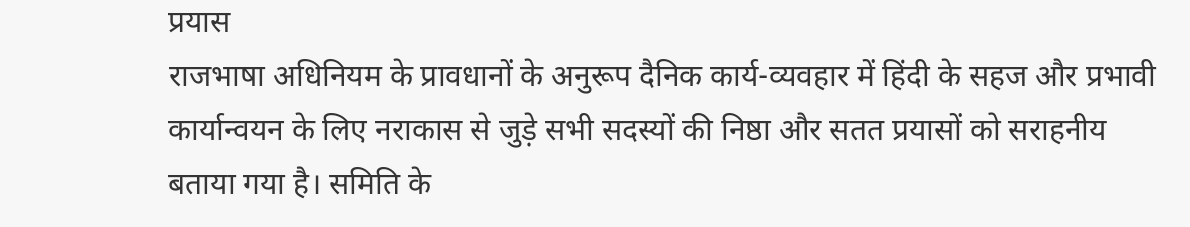प्रयास
राजभाषा अधिनियम के प्रावधानों के अनुरूप दैनिक कार्य-व्यवहार में हिंदी के सहज और प्रभावी कार्यान्वयन के लिए नराकास से जुड़े सभी सदस्यों की निष्ठा और सतत प्रयासों को सराहनीय बताया गया है। समिति के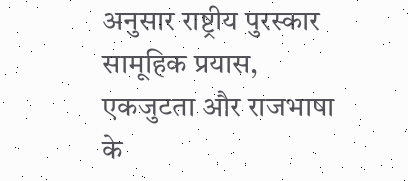अनुसार राष्ट्रीय पुरस्कार सामूहिक प्रयास, एकजुटता और राजभाषा के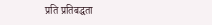प्रति प्रतिबद्धता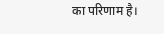का परिणाम है।